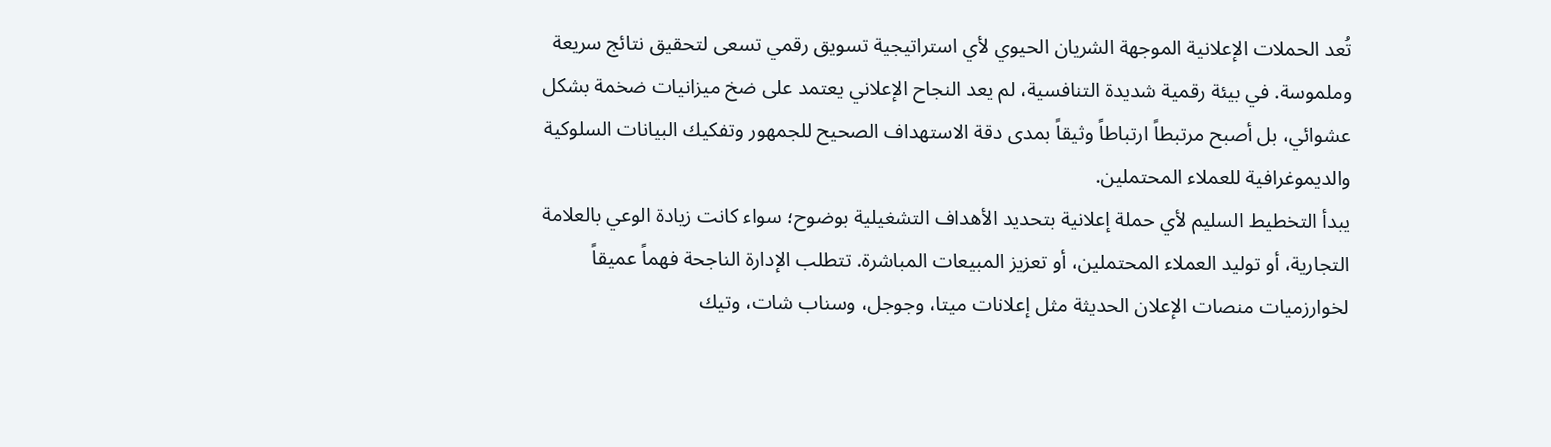تُعد الحملات الإعلانية الموجهة الشريان الحيوي لأي استراتيجية تسويق رقمي تسعى لتحقيق نتائج سريعة وملموسة. في بيئة رقمية شديدة التنافسية، لم يعد النجاح الإعلاني يعتمد على ضخ ميزانيات ضخمة بشكل عشوائي، بل أصبح مرتبطاً ارتباطاً وثيقاً بمدى دقة الاستهداف الصحيح للجمهور وتفكيك البيانات السلوكية والديموغرافية للعملاء المحتملين.
يبدأ التخطيط السليم لأي حملة إعلانية بتحديد الأهداف التشغيلية بوضوح؛ سواء كانت زيادة الوعي بالعلامة التجارية، أو توليد العملاء المحتملين، أو تعزيز المبيعات المباشرة. تتطلب الإدارة الناجحة فهماً عميقاً لخوارزميات منصات الإعلان الحديثة مثل إعلانات ميتا، وجوجل، وسناب شات، وتيك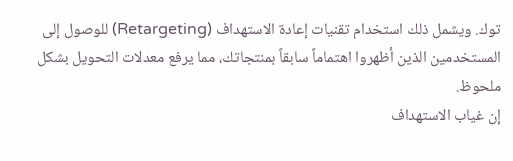توك. ويشمل ذلك استخدام تقنيات إعادة الاستهداف (Retargeting) للوصول إلى المستخدمين الذين أظهروا اهتماماً سابقاً بمنتجاتك، مما يرفع معدلات التحويل بشكل ملحوظ.
إن غياب الاستهداف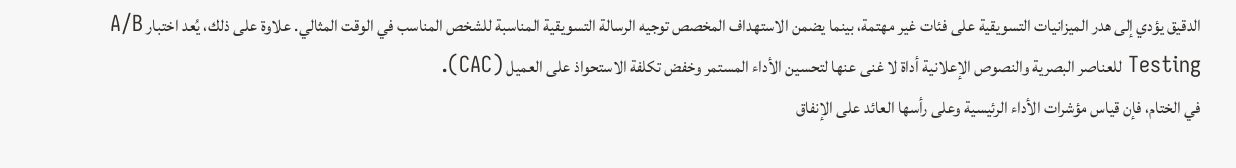الدقيق يؤدي إلى هدر الميزانيات التسويقية على فئات غير مهتمة، بينما يضمن الاستهداف المخصص توجيه الرسالة التسويقية المناسبة للشخص المناسب في الوقت المثالي. علاوة على ذلك، يُعد اختبار A/B Testing للعناصر البصرية والنصوص الإعلانية أداة لا غنى عنها لتحسين الأداء المستمر وخفض تكلفة الاستحواذ على العميل (CAC).
في الختام، فإن قياس مؤشرات الأداء الرئيسية وعلى رأسها العائد على الإنفاق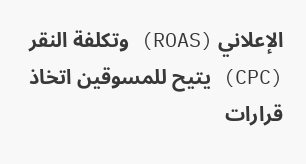الإعلاني (ROAS) وتكلفة النقر (CPC) يتيح للمسوقين اتخاذ قرارات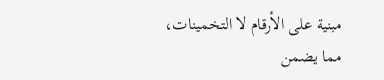مبنية على الأرقام لا التخمينات، مما يضمن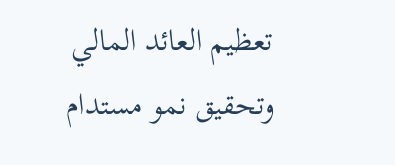تعظيم العائد المالي وتحقيق نمو مستدام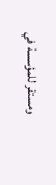ومستقر للمؤسسة في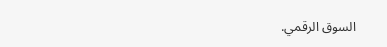السوق الرقمي.